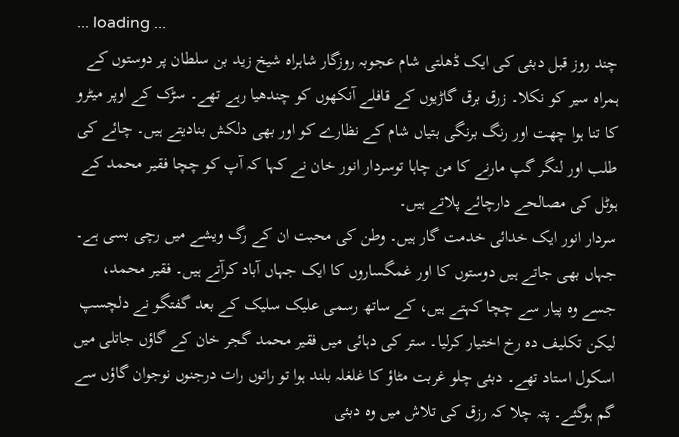... loading ...
چند روز قبل دبئی کی ایک ڈھلتی شام عجوبہ روزگار شاہراہ شیخ زید بن سلطان پر دوستوں کے ہمراہ سیر کو نکلا۔ زرق برق گاڑیوں کے قافلے آنکھوں کو چندھیا رہے تھے۔ سڑک کے اوپر میٹرو کا تنا ہوا چھت اور رنگ برنگی بتیاں شام کے نظارے کو اور بھی دلکش بنادیتے ہیں۔ چائے کی طلب اور لنگر گپ مارنے کا من چاہا توسردار انور خان نے کہا کہ آپ کو چچا فقیر محمد کے ہوٹل کی مصالحے دارچائے پلاتے ہیں۔
سردار انور ایک خدائی خدمت گار ہیں۔ وطن کی محبت ان کے رگ ویشے میں رچی بسی ہے۔ جہاں بھی جاتے ہیں دوستوں کا اور غمگساروں کا ایک جہاں آباد کرآتے ہیں۔ فقیر محمد، جسے وہ پیار سے چچا کہتے ہیں، کے ساتھ رسمی علیک سلیک کے بعد گفتگو نے دلچسپ لیکن تکلیف دہ رخ اختیار کرلیا۔ ستر کی دہائی میں فقیر محمد گجر خان کے گاؤں جاتلی میں اسکول استاد تھے۔ دبئی چلو غربت مٹاؤ کا غلغلہ بلند ہوا تو راتوں رات درجنوں نوجوان گاؤں سے گم ہوگئے۔ پتہ چلا کہ رزق کی تلاش میں وہ دبئی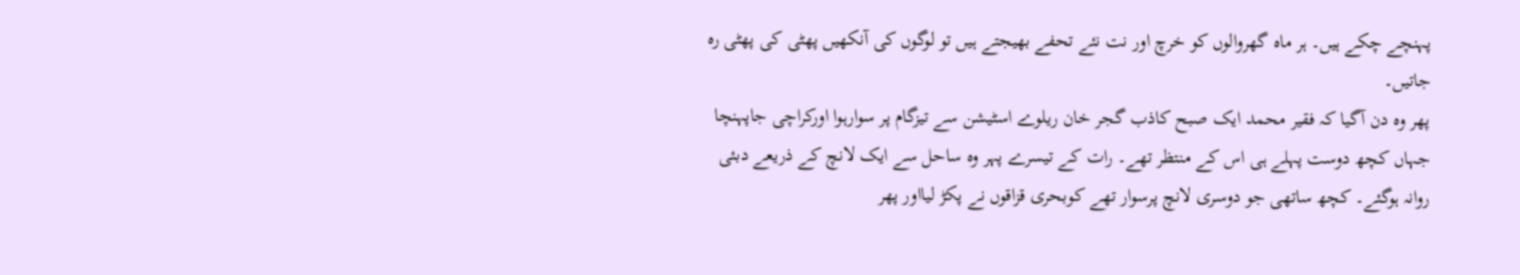پہنچے چکے ہیں۔ ہر ماہ گھروالوں کو خرچ اور نت نئے تحفے بھیجتے ہیں تو لوگوں کی آنکھیں پھٹی کی پھٹی رہ جاتیں۔
پھر وہ دن آگیا کہ فقیر محمد ایک صبح کاذب گجر خان ریلوے اسٹیشن سے تیزگام پر سوارہوا اورکراچی جاپہنچا جہاں کچھ دوست پہلے ہی اس کے منتظر تھے۔ رات کے تیسرے پہر وہ ساحل سے ایک لانچ کے ذریعے دبئی روانہ ہوگئے۔ کچھ ساتھی جو دوسری لانچ پرسوار تھے کوبحری قزاقوں نے پکڑ لیااور پھر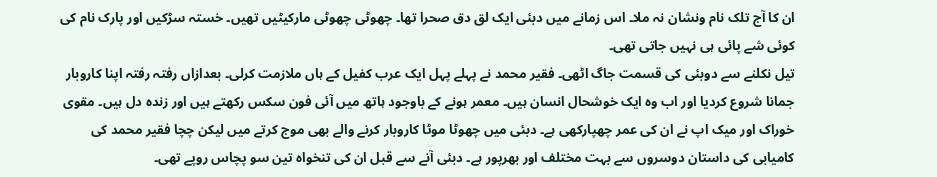ان کا آج تلک نام ونشان نہ ملا۔ اس زمانے میں دبئی ایک لق دق صحرا تھا۔ چھوٹی چھوٹی مارکیٹیں تھیں۔ خستہ سڑکیں اور پارک نام کی کوئی شے پائی ہی نہیں جاتی تھی۔
تیل نکلنے سے دوبئی کی قسمت جاگ اٹھی۔ فقیر محمد نے پہلے پہل ایک عرب کفیل کے ہاں ملازمت کرلی۔ بعدازاں رفتہ رفتہ اپنا کاروبار جمانا شروع کردیا اور اب وہ ایک خوشحال انسان ہیں۔ معمر ہونے کے باوجود ہاتھ میں آئی فون سکس رکھتے ہیں اور زندہ دل ہیں۔ مقوی خوراک اور میک اپ نے ان کی عمر چھپارکھی ہے۔ دبئی میں چھوٹا موٹا کاروبار کرنے والے بھی موج کرتے میں لیکن چچا فقیر محمد کی کامیابی کی داستان دوسروں سے بہت مختلف اور بھرپور ہے۔ دبئی آنے سے قبل ان کی تنخواہ تین سو پچاس روپے تھی۔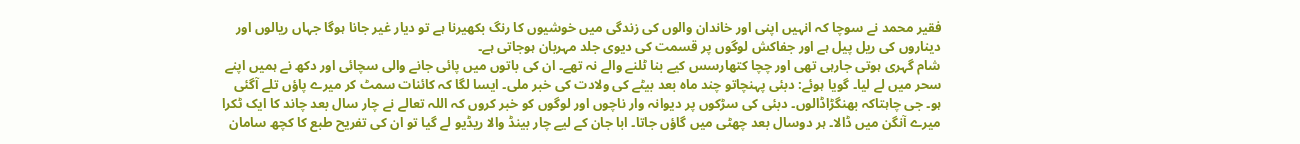فقیر محمد نے سوچا کہ انہیں اپنی اور خاندان والوں کی زندگی میں خوشیوں کا رنگ بکھیرنا ہے تو دیار غیر جانا ہوگا جہاں ریالوں اور دیناروں کی ریل پیل ہے اور جفاکش لوگوں پر قسمت کی دیوی جلد مہربان ہوجاتی ہے۔
شام گہری ہوتی جارہی تھی اور چچا کتھارسس کیے بنا ٹلنے والے نہ تھے۔ ان کی باتوں میں پائی جانے والی سچائی اور دکھ نے ہمیں اپنے سحر میں لے لیا۔ گویا ہوئے: دبئی پہنچاتو چند ماہ بعد بیٹے کی ولادت کی خبر ملی۔ ایسا لگا کہ کائنات سمٹ کر میرے پاؤں تلے آگئی ہو۔ جی چاہتاکہ بھنگڑاڈالوں۔ دبئی کی سڑکوں پر دیوانہ وار ناچوں اور لوگوں کو خبر کروں کہ اللہ تعالے نے چار سال بعد چاند کا ایک ٹکرا میرے آنگن میں ڈالا۔ ہر دوسال بعد چھٹی میں گاؤں جاتا۔ ابا جان کے لیے چار بینڈ والا ریڈیو لے گیا تو ان کی تفریح طبع کا کچھ سامان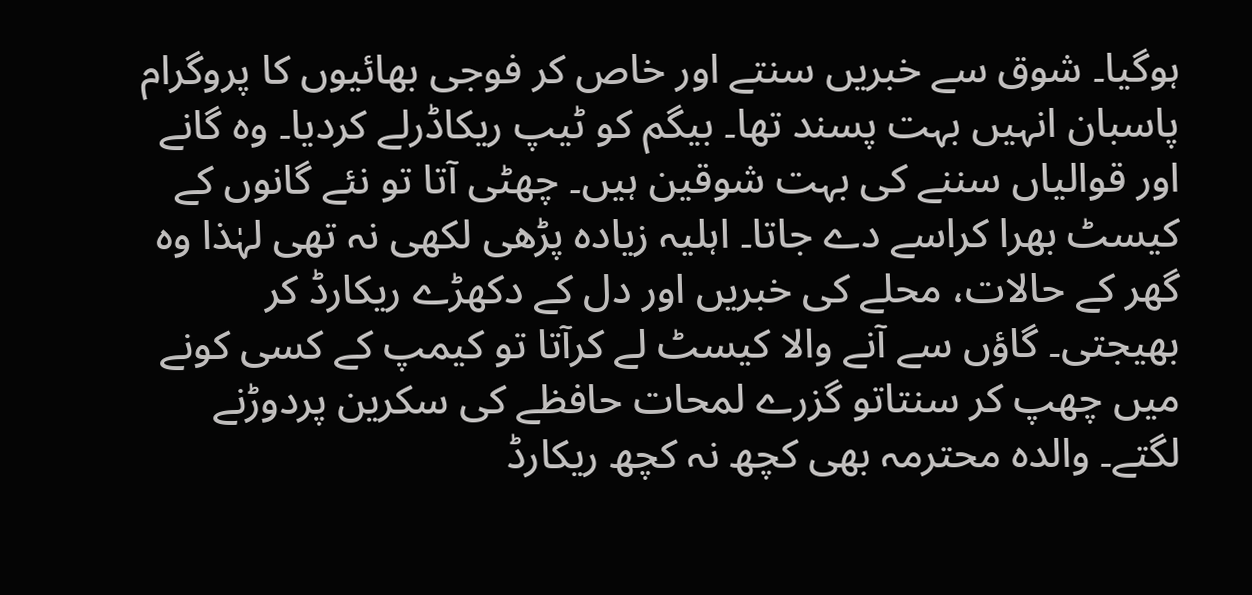ہوگیا۔ شوق سے خبریں سنتے اور خاص کر فوجی بھائیوں کا پروگرام پاسبان انہیں بہت پسند تھا۔ بیگم کو ٹیپ ریکاڈرلے کردیا۔ وہ گانے اور قوالیاں سننے کی بہت شوقین ہیں۔ چھٹی آتا تو نئے گانوں کے کیسٹ بھرا کراسے دے جاتا۔ اہلیہ زیادہ پڑھی لکھی نہ تھی لہٰذا وہ گھر کے حالات، محلے کی خبریں اور دل کے دکھڑے ریکارڈ کر بھیجتی۔ گاؤں سے آنے والا کیسٹ لے کرآتا تو کیمپ کے کسی کونے میں چھپ کر سنتاتو گزرے لمحات حافظے کی سکرین پردوڑنے لگتے۔ والدہ محترمہ بھی کچھ نہ کچھ ریکارڈ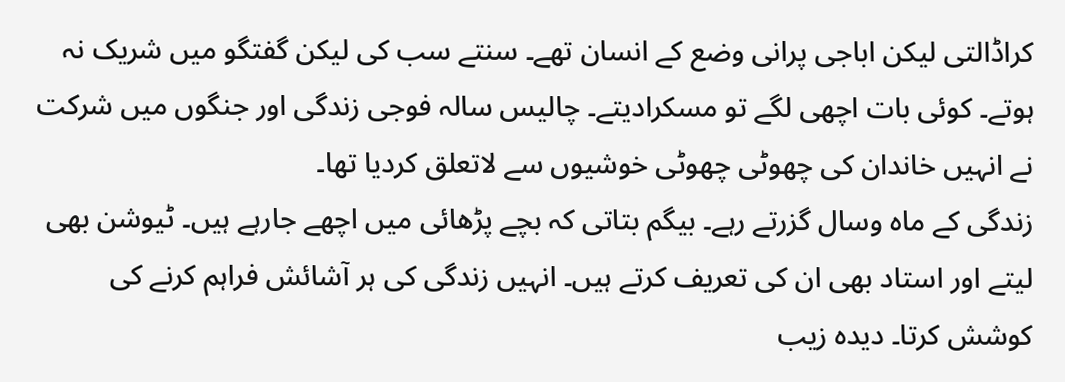کراڈالتی لیکن اباجی پرانی وضع کے انسان تھے۔ سنتے سب کی لیکن گفتگو میں شریک نہ ہوتے۔ کوئی بات اچھی لگے تو مسکرادیتے۔ چالیس سالہ فوجی زندگی اور جنگوں میں شرکت نے انہیں خاندان کی چھوٹی چھوٹی خوشیوں سے لاتعلق کردیا تھا۔
زندگی کے ماہ وسال گزرتے رہے۔ بیگم بتاتی کہ بچے پڑھائی میں اچھے جارہے ہیں۔ ٹیوشن بھی لیتے اور استاد بھی ان کی تعریف کرتے ہیں۔ انہیں زندگی کی ہر آشائش فراہم کرنے کی کوشش کرتا۔ دیدہ زیب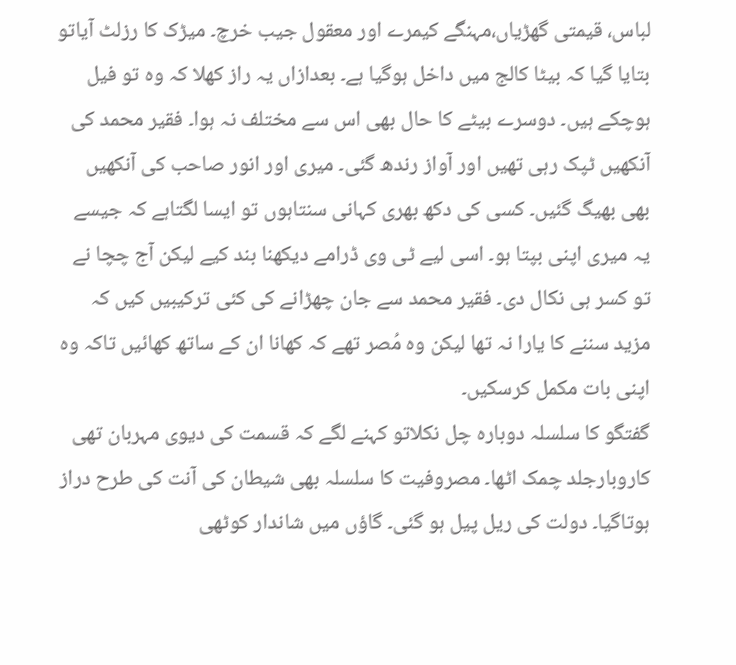لباس، قیمتی گھڑیاں،مہنگے کیمرے اور معقول جیب خرچ۔ میڑک کا رزلٹ آیاتو بتایا گیا کہ بیٹا کالج میں داخل ہوگیا ہے۔ بعدازاں یہ راز کھلا کہ وہ تو فیل ہوچکے ہیں۔ دوسرے بیٹے کا حال بھی اس سے مختلف نہ ہوا۔ فقیر محمد کی آنکھیں ٹپک رہی تھیں اور آواز رندھ گئی۔ میری اور انور صاحب کی آنکھیں بھی بھیگ گئیں۔ کسی کی دکھ بھری کہانی سنتاہوں تو ایسا لگتاہے کہ جیسے یہ میری اپنی بپتا ہو۔ اسی لیے ٹی وی ڈرامے دیکھنا بند کیے لیکن آج چچا نے تو کسر ہی نکال دی۔ فقیر محمد سے جان چھڑانے کی کئی ترکیبیں کیں کہ مزید سننے کا یارا نہ تھا لیکن وہ مُصر تھے کہ کھانا ان کے ساتھ کھائیں تاکہ وہ اپنی بات مکمل کرسکیں۔
گفتگو کا سلسلہ دوبارہ چل نکلاتو کہنے لگے کہ قسمت کی دیوی مہربان تھی کاروبارجلد چمک اٹھا۔ مصروفیت کا سلسلہ بھی شیطان کی آنت کی طرح دراز ہوتاگیا۔ دولت کی ریل پیل ہو گئی۔ گاؤں میں شاندار کوٹھی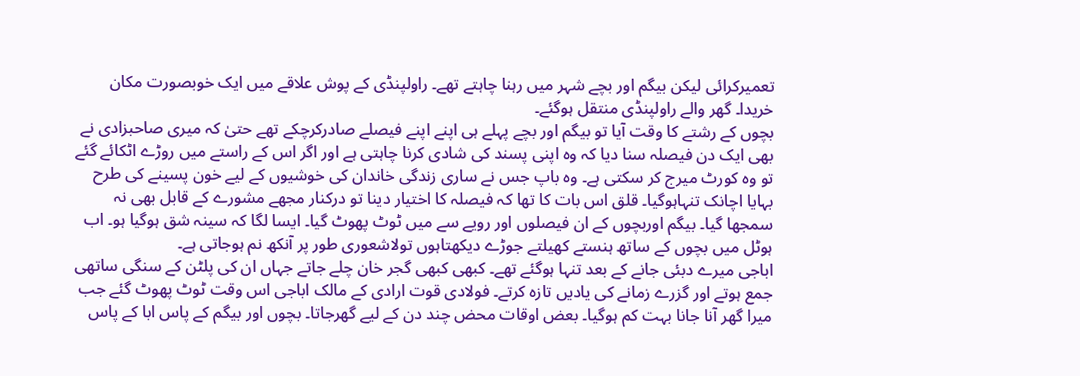تعمیرکرائی لیکن بیگم اور بچے شہر میں رہنا چاہتے تھے۔ راولپنڈی کے پوش علاقے میں ایک خوبصورت مکان خریدا۔ گھر والے راولپنڈی منتقل ہوگئے۔
بچوں کے رشتے کا وقت آیا تو بیگم اور بچے پہلے ہی اپنے اپنے فیصلے صادرکرچکے تھے حتیٰ کہ میری صاحبزادی نے بھی ایک دن فیصلہ سنا دیا کہ وہ اپنی پسند کی شادی کرنا چاہتی ہے اور اگر اس کے راستے میں روڑے اٹکائے گئے تو وہ کورٹ میرج کر سکتی ہے۔ وہ باپ جس نے ساری زندگی خاندان کی خوشیوں کے لیے خون پسینے کی طرح بہایا اچانک تنہاہوگیا۔ قلق اس بات کا تھا کہ فیصلہ کا اختیار دینا تو درکنار مجھے مشورے کے قابل بھی نہ سمجھا گیا۔ بیگم اوربچوں کے ان فیصلوں اور رویے سے میں ٹوٹ پھوٹ گیا۔ ایسا لگا کہ سینہ شق ہوگیا ہو۔ اب ہوٹل میں بچوں کے ساتھ ہنستے کھیلتے جوڑے دیکھتاہوں تولاشعوری طور پر آنکھ نم ہوجاتی ہے۔
اباجی میرے دبئی جانے کے بعد تنہا ہوگئے تھے۔ کبھی کبھی گجر خان چلے جاتے جہاں ان کی پلٹن کے سنگی ساتھی جمع ہوتے اور گزرے زمانے کی یادیں تازہ کرتے۔ فولادی قوت ارادی کے مالک اباجی اس وقت ٹوٹ پھوٹ گئے جب میرا گھر آنا جانا بہت کم ہوگیا۔ بعض اوقات محض چند دن کے لیے گھرجاتا۔ بچوں اور بیگم کے پاس ابا کے پاس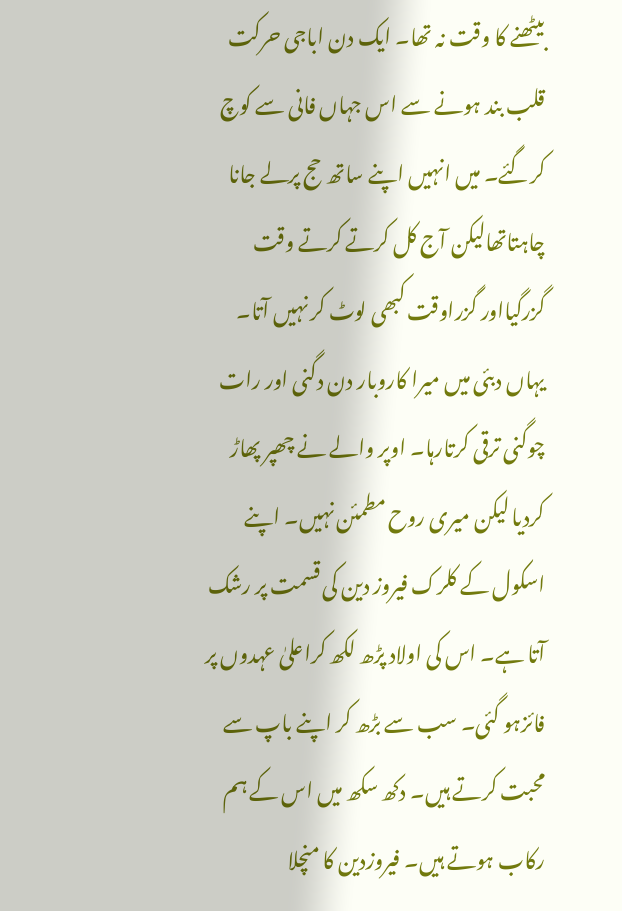بیٹھنے کا وقت نہ تھا۔ ایک دن اباجی حرکت قلب بند ہونے سے اس جہاں فانی سے کوچ کرگئے۔ میں انہیں اپنے ساتھ حج پرلے جانا چاہتاتھالیکن آج کل کرتے کرتے وقت گزرگیااور گزراوقت کبھی لوٹ کر نہیں آتا۔
یہاں دبئی میں میرا کاروبار دن دگنی اور رات چوگنی ترقی کرتارہا۔ اوپر والے نے چھپر پھاڑ کردیا لیکن میری روح مطمئن نہیں۔ اپنے اسکول کے کلرک فیروز دین کی قسمت پر رشک آتا ہے۔ اس کی اولاد پڑھ لکھ کراعلیٰ عہدوں پر فائزہو گئی۔ سب سے بڑھ کر اپنے باپ سے محبت کرتے ہیں۔ دکھ سکھ میں اس کے ہم رکاب ہوتے ہیں۔ فیروزدین کا منچلا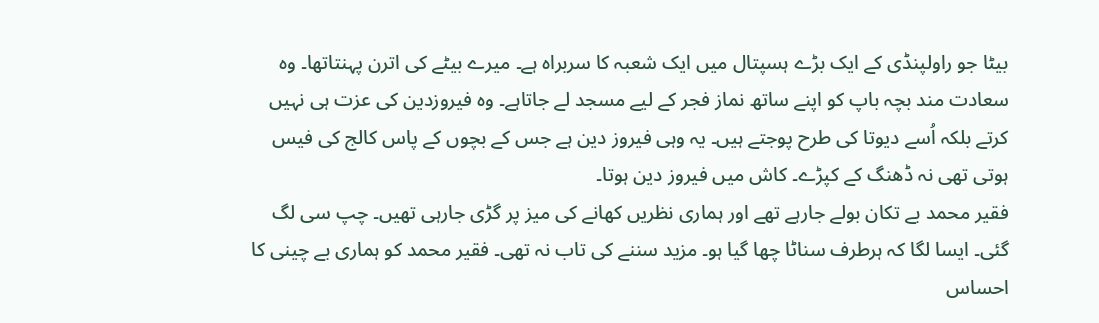بیٹا جو راولپنڈی کے ایک بڑے ہسپتال میں ایک شعبہ کا سربراہ ہے۔ میرے بیٹے کی اترن پہنتاتھا۔ وہ سعادت مند بچہ باپ کو اپنے ساتھ نماز فجر کے لیے مسجد لے جاتاہے۔ وہ فیروزدین کی عزت ہی نہیں کرتے بلکہ اُسے دیوتا کی طرح پوجتے ہیں۔ یہ وہی فیروز دین ہے جس کے بچوں کے پاس کالج کی فیس ہوتی تھی نہ ڈھنگ کے کپڑے۔ کاش میں فیروز دین ہوتا۔
فقیر محمد بے تکان بولے جارہے تھے اور ہماری نظریں کھانے کی میز پر گڑی جارہی تھیں۔ چپ سی لگ گئی۔ ایسا لگا کہ ہرطرف سناٹا چھا گیا ہو۔ مزید سننے کی تاب نہ تھی۔ فقیر محمد کو ہماری بے چینی کا احساس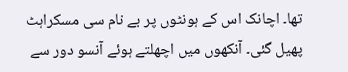تھا۔ اچانک اس کے ہونٹوں پر بے نام سی مسکراہٹ پھیل گئی۔ آنکھوں میں اچھلتے ہوئے آنسو دور سے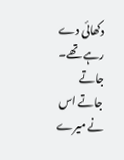دکھائی دے رہے تھے۔ جاتے جاتے اس نے میرے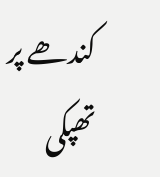کندھے پر تھپکی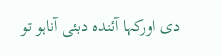دی اورکہا آئندہ دبئی آناہو تو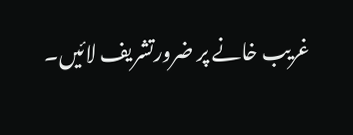غریب خانے پر ضرورتشریف لائیں۔